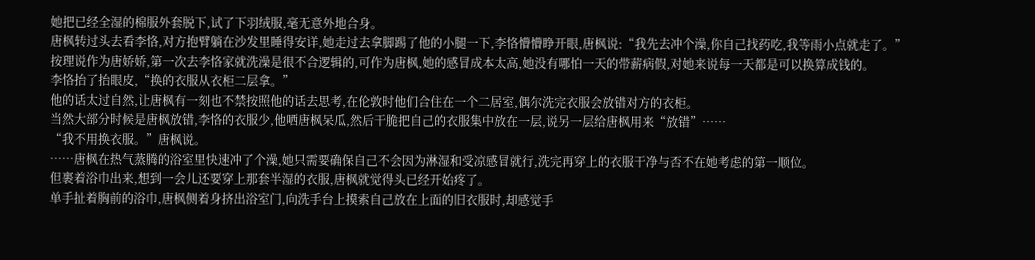她把已经全湿的棉服外套脱下,试了下羽绒服,毫无意外地合身。
唐枫转过头去看李恪,对方抱臂躺在沙发里睡得安详,她走过去拿脚踢了他的小腿一下,李恪懵懵睁开眼,唐枫说:“我先去冲个澡,你自己找药吃,我等雨小点就走了。”
按理说作为唐娇娇,第一次去李恪家就洗澡是很不合逻辑的,可作为唐枫,她的感冒成本太高,她没有哪怕一天的带薪病假,对她来说每一天都是可以换算成钱的。
李恪抬了抬眼皮,“换的衣服从衣柜二层拿。”
他的话太过自然,让唐枫有一刻也不禁按照他的话去思考,在伦敦时他们合住在一个二居室,偶尔洗完衣服会放错对方的衣柜。
当然大部分时候是唐枫放错,李恪的衣服少,他哂唐枫呆瓜,然后干脆把自己的衣服集中放在一层,说另一层给唐枫用来“放错”……
“我不用换衣服。”唐枫说。
……唐枫在热气蒸腾的浴室里快速冲了个澡,她只需要确保自己不会因为淋湿和受凉感冒就行,洗完再穿上的衣服干净与否不在她考虑的第一顺位。
但裹着浴巾出来,想到一会儿还要穿上那套半湿的衣服,唐枫就觉得头已经开始疼了。
单手扯着胸前的浴巾,唐枫侧着身挤出浴室门,向洗手台上摸索自己放在上面的旧衣服时,却感觉手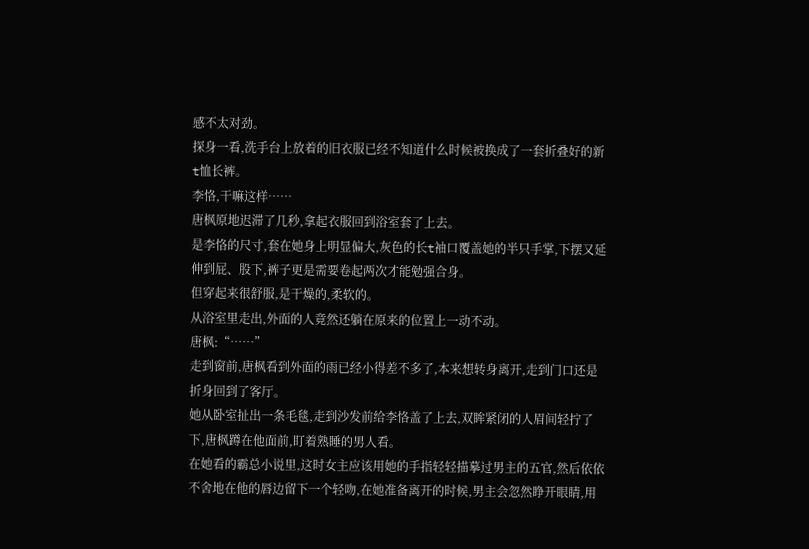感不太对劲。
探身一看,洗手台上放着的旧衣服已经不知道什么时候被换成了一套折叠好的新t恤长裤。
李恪,干嘛这样……
唐枫原地迟滞了几秒,拿起衣服回到浴室套了上去。
是李恪的尺寸,套在她身上明显偏大,灰色的长t袖口覆盖她的半只手掌,下摆又延伸到屁、股下,裤子更是需要卷起两次才能勉强合身。
但穿起来很舒服,是干燥的,柔软的。
从浴室里走出,外面的人竟然还躺在原来的位置上一动不动。
唐枫:“……”
走到窗前,唐枫看到外面的雨已经小得差不多了,本来想转身离开,走到门口还是折身回到了客厅。
她从卧室扯出一条毛毯,走到沙发前给李恪盖了上去,双眸紧闭的人眉间轻拧了下,唐枫蹲在他面前,盯着熟睡的男人看。
在她看的霸总小说里,这时女主应该用她的手指轻轻描摹过男主的五官,然后依依不舍地在他的唇边留下一个轻吻,在她准备离开的时候,男主会忽然睁开眼睛,用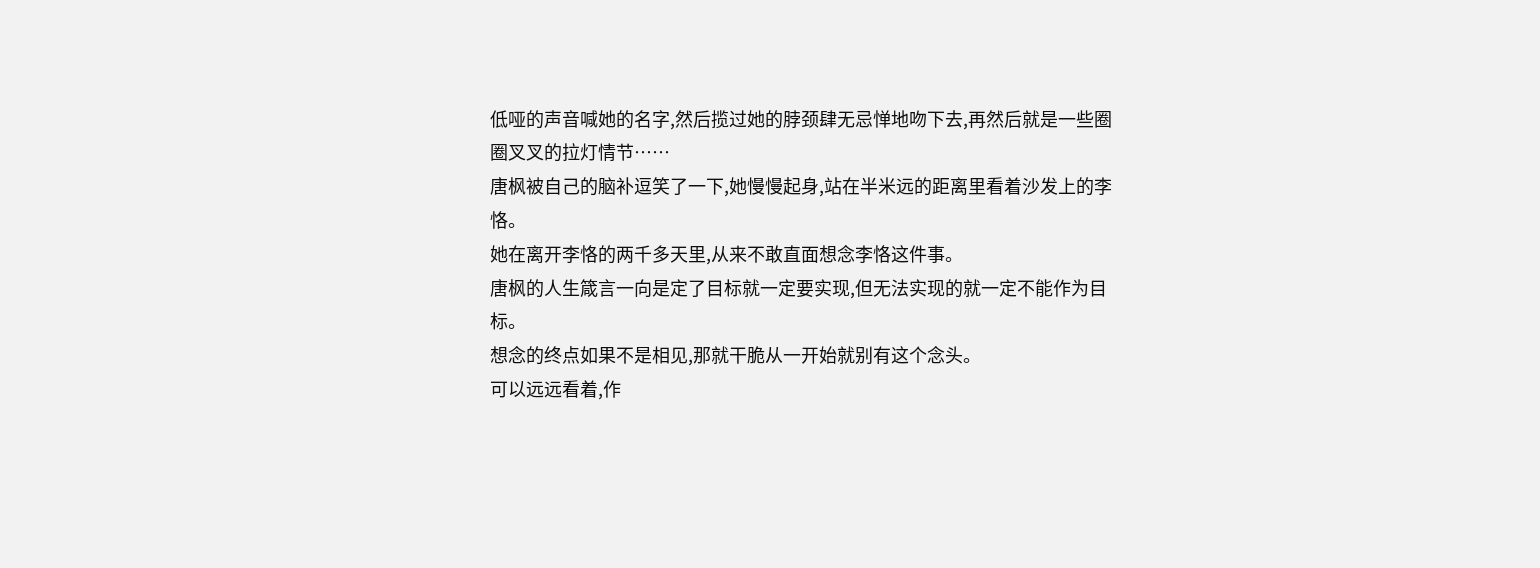低哑的声音喊她的名字,然后揽过她的脖颈肆无忌惮地吻下去,再然后就是一些圈圈叉叉的拉灯情节……
唐枫被自己的脑补逗笑了一下,她慢慢起身,站在半米远的距离里看着沙发上的李恪。
她在离开李恪的两千多天里,从来不敢直面想念李恪这件事。
唐枫的人生箴言一向是定了目标就一定要实现,但无法实现的就一定不能作为目标。
想念的终点如果不是相见,那就干脆从一开始就别有这个念头。
可以远远看着,作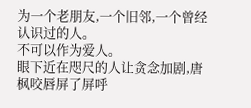为一个老朋友,一个旧邻,一个曾经认识过的人。
不可以作为爱人。
眼下近在咫尺的人让贪念加剧,唐枫咬唇屏了屏呼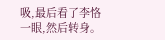吸,最后看了李恪一眼,然后转身。